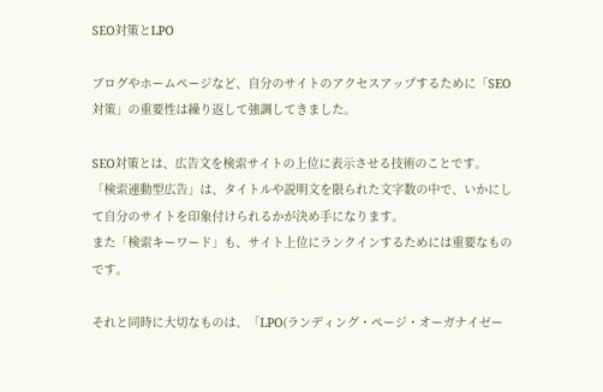SEO対策とLPO

ブログやホームページなど、自分のサイトのアクセスアップするために「SEO対策」の重要性は繰り返して強調してきました。

SEO対策とは、広告文を検索サイトの上位に表示させる技術のことです。
「検索連動型広告」は、タイトルや説明文を限られた文字数の中で、いかにして自分のサイトを印象付けられるかが決め手になります。
また「検索キーワード」も、サイト上位にランクインするためには重要なものです。

それと同時に大切なものは、「LPO(ランディング・ページ・オーガナイゼー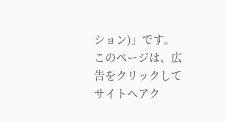ション)」です。
このページは、広告をクリックしてサイトへアク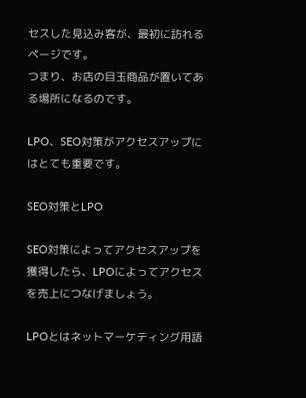セスした見込み客が、最初に訪れるページです。
つまり、お店の目玉商品が置いてある場所になるのです。

LPO、SEO対策がアクセスアップにはとても重要です。

SEO対策とLPO

SEO対策によってアクセスアップを獲得したら、LPOによってアクセスを売上につなげましょう。

LPOとはネットマーケティング用語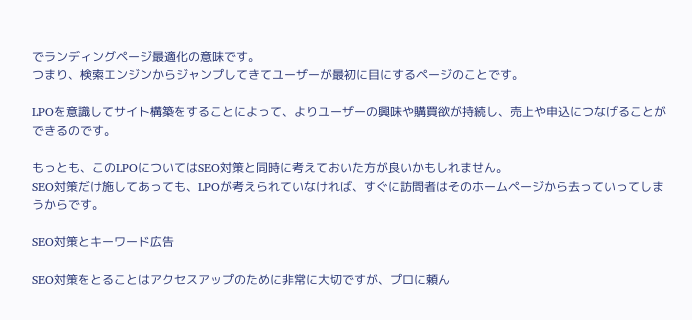でランディングページ最適化の意味です。
つまり、検索エンジンからジャンプしてきてユーザーが最初に目にするページのことです。

LPOを意識してサイト構築をすることによって、よりユーザーの興味や購買欲が持続し、売上や申込につなげることができるのです。

もっとも、このLPOについてはSEO対策と同時に考えておいた方が良いかもしれません。
SEO対策だけ施してあっても、LPOが考えられていなければ、すぐに訪問者はそのホームページから去っていってしまうからです。

SEO対策とキーワード広告

SEO対策をとることはアクセスアップのために非常に大切ですが、プロに頼ん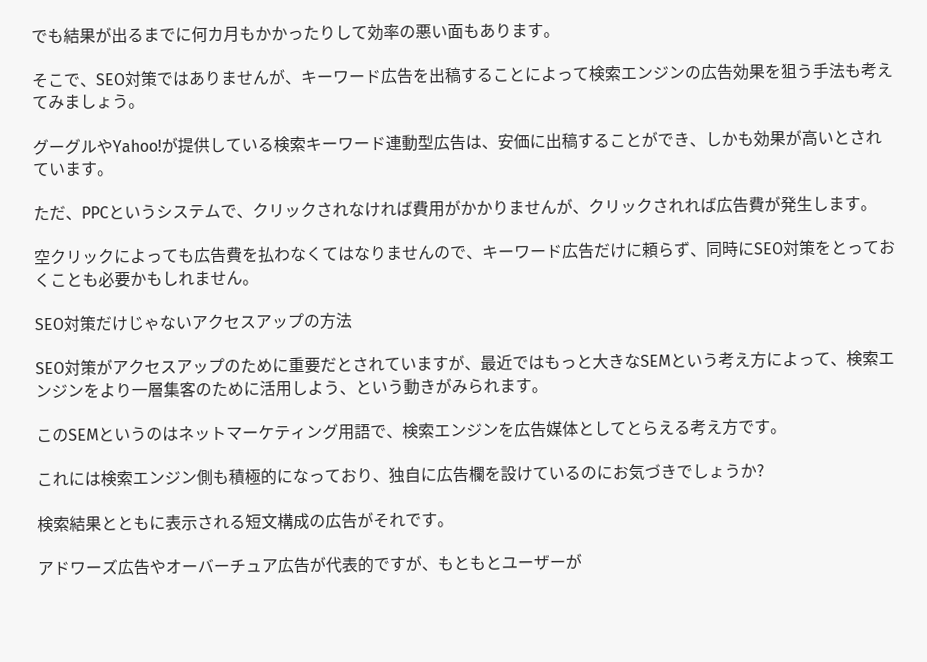でも結果が出るまでに何カ月もかかったりして効率の悪い面もあります。

そこで、SEO対策ではありませんが、キーワード広告を出稿することによって検索エンジンの広告効果を狙う手法も考えてみましょう。

グーグルやYahoo!が提供している検索キーワード連動型広告は、安価に出稿することができ、しかも効果が高いとされています。

ただ、PPCというシステムで、クリックされなければ費用がかかりませんが、クリックされれば広告費が発生します。

空クリックによっても広告費を払わなくてはなりませんので、キーワード広告だけに頼らず、同時にSEO対策をとっておくことも必要かもしれません。

SEO対策だけじゃないアクセスアップの方法

SEO対策がアクセスアップのために重要だとされていますが、最近ではもっと大きなSEMという考え方によって、検索エンジンをより一層集客のために活用しよう、という動きがみられます。

このSEMというのはネットマーケティング用語で、検索エンジンを広告媒体としてとらえる考え方です。

これには検索エンジン側も積極的になっており、独自に広告欄を設けているのにお気づきでしょうか?

検索結果とともに表示される短文構成の広告がそれです。

アドワーズ広告やオーバーチュア広告が代表的ですが、もともとユーザーが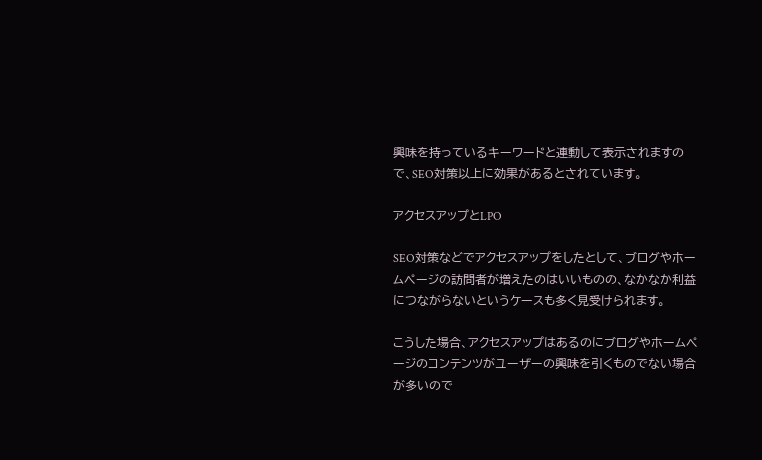興味を持っているキーワードと連動して表示されますので、SEO対策以上に効果があるとされています。

アクセスアップとLPO

SEO対策などでアクセスアップをしたとして、ブログやホームページの訪問者が増えたのはいいものの、なかなか利益につながらないというケースも多く見受けられます。

こうした場合、アクセスアップはあるのにブログやホームページのコンテンツがユーザーの興味を引くものでない場合が多いので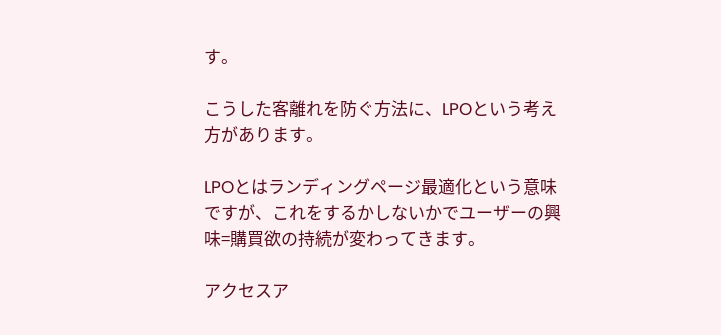す。

こうした客離れを防ぐ方法に、LPOという考え方があります。

LPOとはランディングページ最適化という意味ですが、これをするかしないかでユーザーの興味=購買欲の持続が変わってきます。

アクセスア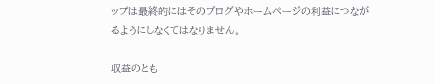ップは最終的にはそのブログやホームページの利益につながるようにしなくてはなりません。

収益のとも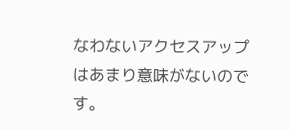なわないアクセスアップはあまり意味がないのです。